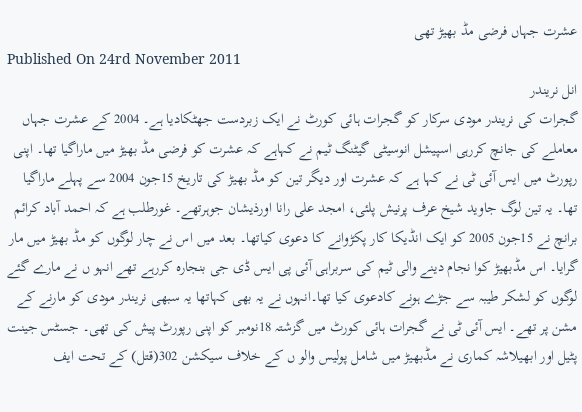عشرت جہاں فرضی مڈ بھیڑ تھی
Published On 24rd November 2011
انل نریندر
گجرات کی نریندر مودی سرکار کو گجرات ہائی کورٹ نے ایک زبردست جھٹکادیا ہے۔ 2004 کے عشرت جہاں معاملے کی جانچ کررہی اسپیشل انوسیٹی گیٹنگ ٹیم نے کہاہے کہ عشرت کو فرضی مڈ بھیڑ میں ماراگیا تھا۔ اپنی رپورٹ میں ایس آئی ٹی نے کہا ہے کہ عشرت اور دیگر تین کو مڈ بھیڑ کی تاریخ 15جون 2004 سے پہلے ماراگیا تھا۔ یہ تین لوگ جاوید شیخ عرف پرنیش پلئی، امجد علی رانا اورذیشان جوہرتھے۔ غورطلب ہے کہ احمد آباد کرائم برانچ نے 15جون 2005 کو ایک انڈیکا کار پکڑوانے کا دعوی کیاتھا۔ بعد میں اس نے چار لوگوں کو مڈ بھیڑ میں مار گرایا۔ اس مڈبھیڑ کوا نجام دینے والی ٹیم کی سربراہی آئی پی ایس ڈی جی بنجارہ کررہے تھے انہو ں نے مارے گئے لوگوں کو لشکر طیبہ سے جڑے ہونے کادعوی کیا تھا۔انہوں نے یہ بھی کہاتھا یہ سبھی نریندر مودی کو مارنے کے مشن پر تھے۔ ایس آئی ٹی نے گجرات ہائی کورٹ میں گزشتہ 18نومبر کو اپنی رپورٹ پیش کی تھی۔ جسٹس جینت پٹیل اور ابھیلاشہ کماری نے مڈبھیڑ میں شامل پولیس والو ں کے خلاف سیکشن 302(قتل) کے تحت ایف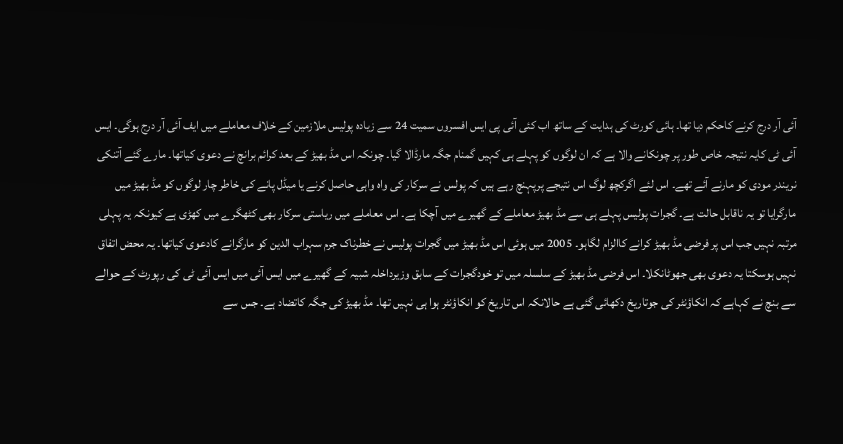آئی آر درج کرنے کاحکم دیا تھا۔ ہائی کورٹ کی ہدایت کے ساتھ اب کئی آئی پی ایس افسروں سمیت 24 سے زیادہ پولیس ملازمین کے خلاف معاملے میں ایف آئی آر درج ہوگی۔ ایس آئی ٹی کایہ نتیجہ خاص طور پر چونکانے والا ہے کہ ان لوگوں کو پہلے ہی کہیں گمنام جگہ مارڈالا گیا۔ چونکہ اس مڈ بھیڑ کے بعد کرائم برانچ نے دعوی کیاتھا۔ مارے گئے آتنکی نریندر مودی کو مارنے آئے تھے۔ اس لئے اگرکچھ لوگ اس نتیجے پرپہنچ رہے ہیں کہ پولس نے سرکار کی واہ واہی حاصل کرنے یا میڈل پانے کی خاطر چار لوگوں کو مڈ بھیڑ میں مارگرایا تو یہ ناقابل حالت ہے۔ گجرات پولیس پہلے ہی سے مڈ بھیڑ معاملے کے گھیرے میں آچکا ہے۔ اس معاملے میں ریاستی سرکار بھی کٹھگرے میں کھڑی ہے کیونکہ یہ پہلی مرتبہ نہیں جب اس پر فرضی مڈ بھیڑ کرانے کاالزام لگاہو۔ 2005 میں ہوئی اس مڈ بھیڑ میں گجرات پولیس نے خطرناک جرم سہراب الدین کو مارگرانے کادعوی کیاتھا۔ یہ محض اتفاق نہیں ہوسکتا یہ دعوی بھی جھوٹانکلا۔ اس فرضی مڈ بھیڑ کے سلسلہ میں تو خودگجرات کے سابق وزیرداخلہ شبیہ کے گھیرے میں ایس آئی میں ایس آئی ٹی کی رپورٹ کے حوالے سے بنچ نے کہاہے کہ انکاؤنٹر کی جوتاریخ دکھائی گئی ہے حالانکہ اس تاریخ کو انکاؤنٹر ہوا ہی نہیں تھا۔ مڈ بھیڑ کی جگہ کاتضاد ہے۔ جس سے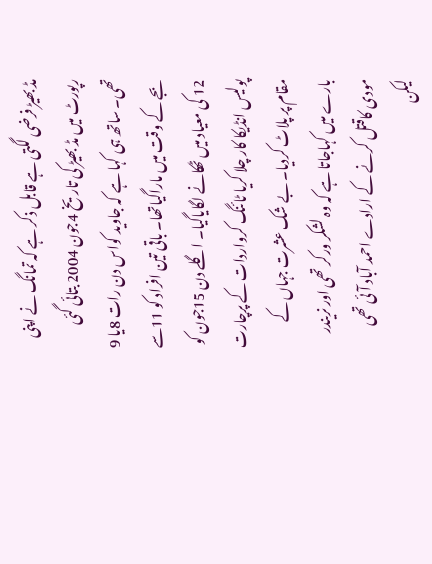مڈ بھیڑ فرضی لگتی ہے قابل ذکر ہے کہ تمانگ نے اپنی رپورٹ میں مڈ بھیڑ کی تاریخ 4جون 2004 بتائی گئی تھی۔ ساتھ ہی کہا ہے کہ جاوید کواس دن رات 8یا 9 بجے کے وقت میں ماراگیاتھا۔ باقی تین افراد کو 11سے 12 کی معیاد میں ٹھکانے لگایاگیا۔ اگلے دن 15جون کو پولیس انڈیکا کار چلا کریا ٹائنگ کرواردات کے پرچارت مقام پر پلاٹ کردیا۔ بے شک عشرت جہاں کے بارے میں کہاجاتا ہے کہ وہ لشکر ورکر تھی اور نریندر مودی کاقتل کرنے کے ارادے احمد آباد آئی تھی لیکن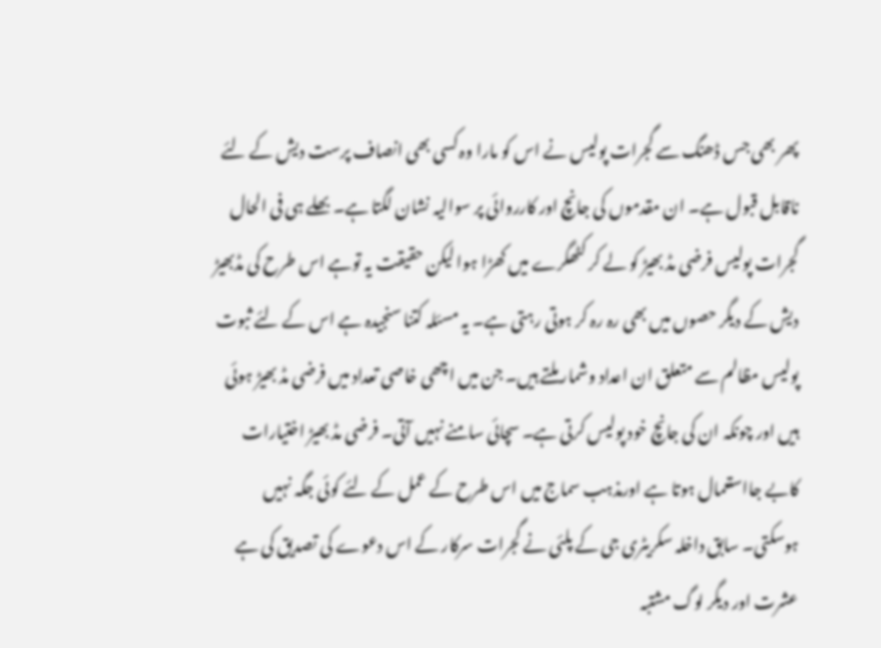پھر بھی جس ڈھنگ سے گجرات پولیس نے اس کو مارا وہ کسی بھی انصاف پرست دیش کے لئے ناقابل قبول ہے۔ ان مقدموں کی جانچ اور کارروائی پر سوالیہ نشان لگتا ہے۔ بھلے ہی فی الحال گجرات پولیس فرضی مڈ بھیڑ کو لے کر کٹھگرے میں کھڑا ہوا لیکن حقیقت یہ توہے اس طرح کی مڈبھیڑ دیش کے دیگر حصوں میں بھی رہ رہ کر ہوتی رہتی ہے۔ یہ مسئلہ کتنا سنجیدہ ہے اس کے لئے ثبوت پولیس مظالم سے متعلق ان اعداد وشمار ملتے ہیں۔ جن میں اچھی خاصی تعداد میں فرضی مڈ بھیڑ ہوئی ہیں اور چونکہ ان کی جانچ خود پولیس کرتی ہے۔ سچائی سامنے نہیں آتی۔ فرضی مڈ بھیڑ اختیارات کابے جااستعمال ہوتا ہے اورمذہب سماج میں اس طرح کے عمل کے لئے کوئی جگہ نہیں ہوسکتی۔ سابق داخلہ سکریٹری جی کے پلئی نے گجرات سرکار کے اس دعوے کی تصدیق کی ہے عشرت اور دیگر لوگ مشتبہ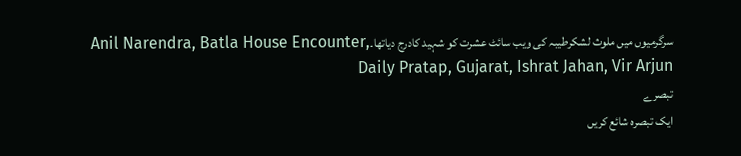سرگرمیوں میں ملوث لشکرطیبہ کی ویب سائٹ عشرت کو شہید کادرج دیاتھا۔Anil Narendra, Batla House Encounter, Daily Pratap, Gujarat, Ishrat Jahan, Vir Arjun
تبصرے
ایک تبصرہ شائع کریں